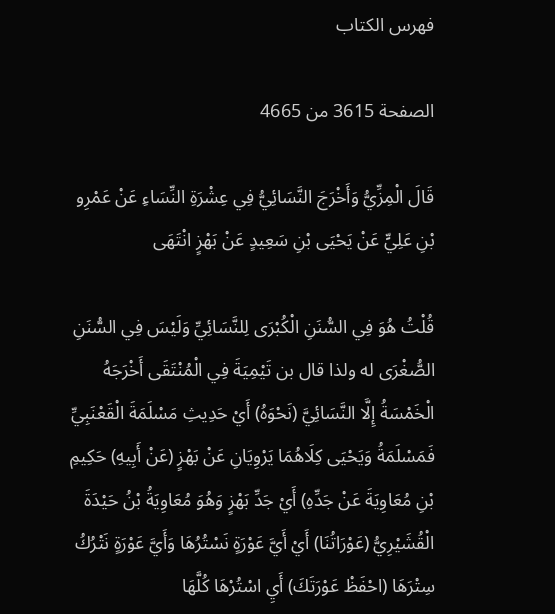فهرس الكتاب

الصفحة 3615 من 4665

قَالَ الْمِزِّيُّ وَأَخْرَجَ النَّسَائِيُّ فِي عِشْرَةِ النِّسَاءِ عَنْ عَمْرِو بْنِ عَلِيٍّ عَنْ يَحْيَى بْنِ سَعِيدٍ عَنْ بَهْزٍ انْتَهَى

قُلْتُ هُوَ فِي السُّنَنِ الْكُبْرَى لِلنَّسَائِيِّ وَلَيْسَ فِي السُّنَنِ الصُّغْرَى له ولذا قال بن تَيْمِيَةَ فِي الْمُنْتَقَى أَخْرَجَهُ الْخَمْسَةُ إِلَّا النَّسَائِيَّ (نَحْوَهُ) أَيْ حَدِيثِ مَسْلَمَةَ الْقَعْنَبِيِّ فَمَسْلَمَةُ وَيَحْيَى كِلَاهُمَا يَرْوِيَانِ عَنْ بَهْزٍ (عَنْ أَبِيهِ) حَكِيمِ بْنِ مُعَاوِيَةَ عَنْ جَدِّهِ) أَيْ جَدِّ بَهْزٍ وَهُوَ مُعَاوِيَةُ بْنُ حَيْدَةَ الْقُشَيْرِيُّ (عَوْرَاتُنَا) أَيْ أَيَّ عَوْرَةٍ نَسْتُرُهَا وَأَيَّ عَوْرَةٍ نَتْرُكُ سِتْرَهَا (احْفَظْ عَوْرَتَكَ) أَيِ اسْتُرْهَا كُلَّهَا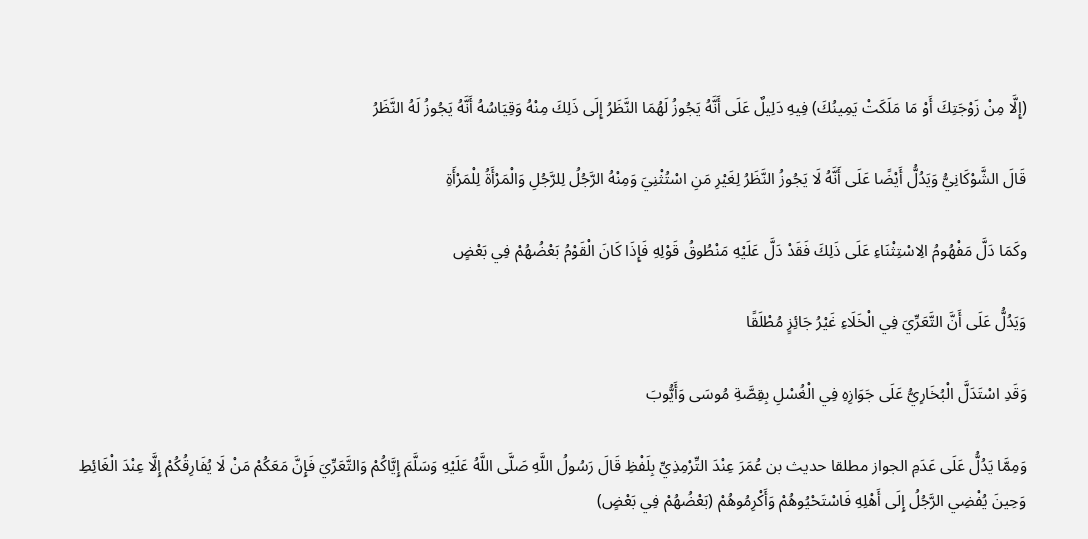(إِلَّا مِنْ زَوْجَتِكَ أَوْ مَا مَلَكَتْ يَمِينُكَ) فِيهِ دَلِيلٌ عَلَى أَنَّهُ يَجُوزُ لَهُمَا النَّظَرُ إِلَى ذَلِكَ مِنْهُ وَقِيَاسُهُ أَنَّهُ يَجُوزُ لَهُ النَّظَرُ

قَالَ الشَّوْكَانِيُّ وَيَدُلُّ أَيْضًا عَلَى أَنَّهُ لَا يَجُوزُ النَّظَرُ لِغَيْرِ مَنِ اسْتُثْنِيَ وَمِنْهُ الرَّجُلُ لِلرَّجُلِ وَالْمَرْأَةُ لِلْمَرْأَةِ

وكَمَا دَلَّ مَفْهُومُ الِاسْتِثْنَاءِ عَلَى ذَلِكَ فَقَدْ دَلَّ عَلَيْهِ مَنْطُوقُ قَوْلِهِ فَإِذَا كَانَ الْقَوْمُ بَعْضُهُمْ فِي بَعْضٍ

وَيَدُلُّ عَلَى أَنَّ التَّعَرِّيَ فِي الْخَلَاءِ غَيْرُ جَائِزٍ مُطْلَقًا

وَقَدِ اسْتَدَلَّ الْبُخَارِيُّ عَلَى جَوَازِهِ فِي الْغُسْلِ بِقِصَّةِ مُوسَى وَأَيُّوبَ

وَمِمَّا يَدُلُّ عَلَى عَدَمِ الجواز مطلقا حديث بن عُمَرَ عِنْدَ التِّرْمِذِيِّ بِلَفْظِ قَالَ رَسُولُ اللَّهِ صَلَّى اللَّهُ عَلَيْهِ وَسَلَّمَ إِيَّاكُمْ وَالتَّعَرِّيَ فَإِنَّ مَعَكُمْ مَنْ لَا يُفَارِقُكُمْ إِلَّا عِنْدَ الْغَائِطِ وَحِينَ يُفْضِي الرَّجُلُ إِلَى أَهْلِهِ فَاسْتَحْيُوهُمْ وَأَكْرِمُوهُمْ (بَعْضُهُمْ فِي بَعْضٍ)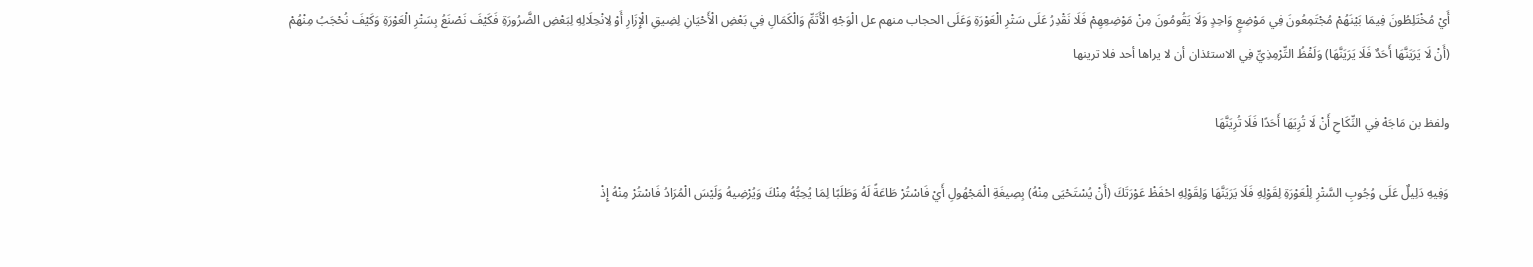أَيْ مُخْتَلِطُونَ فِيمَا بَيْنَهُمْ مُجْتَمِعُونَ فِي مَوْضِعٍ وَاحِدٍ وَلَا يَقُومُونَ مِنْ مَوْضِعِهِمْ فَلَا نَقْدِرُ عَلَى سَتْرِ الْعَوْرَةِ وَعَلَى الحجاب منهم عل الْوَجْهِ الْأَتَمِّ وَالْكَمَالِ فِي بَعْضِ الْأَحْيَانِ لِضِيقِ الْإِزَارِ أَوْ لِانْحِلَالِهِ لِبَعْضِ الضَّرُورَةِ فَكَيْفَ نَصْنَعُ بِسَتْرِ الْعَوْرَةِ وَكَيْفَ نُحْجَبُ مِنْهُمْ (أَنْ لَا يَرَيَنَّهَا أَحَدٌ فَلَا يَرَيَنَّهَا) وَلَفْظُ التِّرْمِذِيِّ فِي الاستئذان أن لا يراها أحد فلا ترينها

ولفظ بن مَاجَهْ فِي النِّكَاحِ أَنْ لَا تُرِيَهَا أَحَدًا فَلَا تُرِيَنَّهَا

وَفِيهِ دَلِيلٌ عَلَى وُجُوبِ السَّتْرِ لِلْعَوْرَةِ لِقَوْلِهِ فَلَا يَرَيَنَّهَا وَلِقَوْلِهِ احْفَظْ عَوْرَتَكَ (أَنْ يُسْتَحْيَى مِنْهُ) بِصِيغَةِ الْمَجْهُولِ أَيْ فَاسْتُرْ طَاعَةً لَهُ وَطَلَبًا لِمَا يُحِبُّهُ مِنْكَ وَيُرْضِيهُ وَلَيْسَ الْمُرَادُ فَاسْتُرْ مِنْهُ إِذْ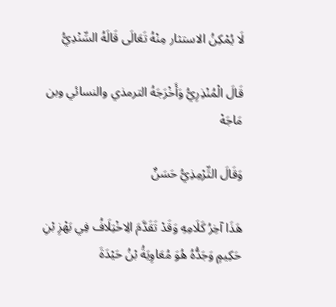لَا يُمْكِنُ الاستثار مِنْهُ تَعَالَى قَالَهُ السِّنْدِيُّ

قَالَ الْمُنْذِرِيُّ وَأَخْرَجَهُ الترمذي والنسائي وبن مَاجَهْ

وَقَالَ التِّرْمِذِيُّ حَسَنٌ

هَذَا آخِرُ كَلَامِهِ وَقَدْ تَقَدَّمَ الِاخْتِلَافُ فِي بَهْزِ بْنِ حَكِيمٍ وَجَدُّهُ هُوَ مُعَاوِيَةُ بْنُ حَيْدَةَ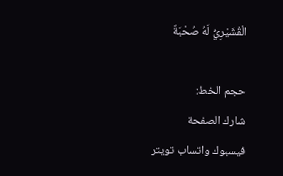الْقُشَيْرِيُّ لَهُ صُحْبَةٌ

حجم الخط:
شارك الصفحة
فيسبوك واتساب تويتر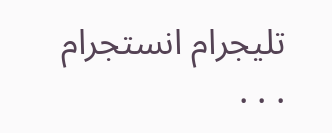تليجرام انستجرام
. . .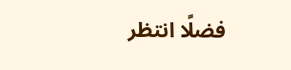فضلًا انتظر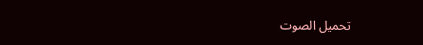تحميل الصوت